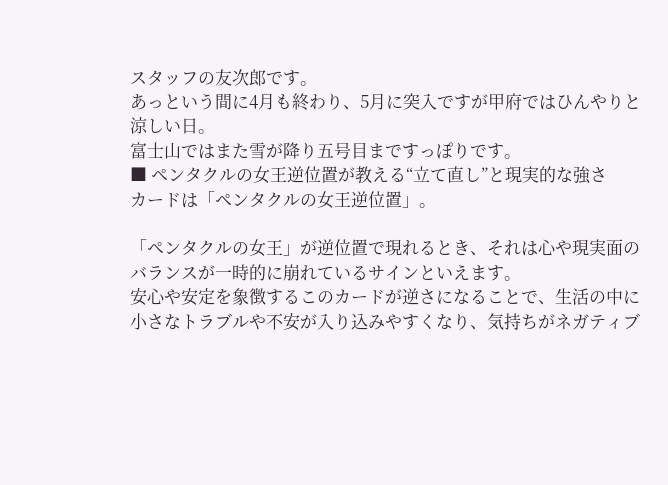スタッフの友次郎です。
あっという間に4月も終わり、5月に突入ですが甲府ではひんやりと涼しい日。
富士山ではまた雪が降り五号目まですっぽりです。
■ ペンタクルの女王逆位置が教える“立て直し”と現実的な強さ
カードは「ペンタクルの女王逆位置」。

「ペンタクルの女王」が逆位置で現れるとき、それは心や現実面のバランスが一時的に崩れているサインといえます。
安心や安定を象徴するこのカードが逆さになることで、生活の中に小さなトラブルや不安が入り込みやすくなり、気持ちがネガティブ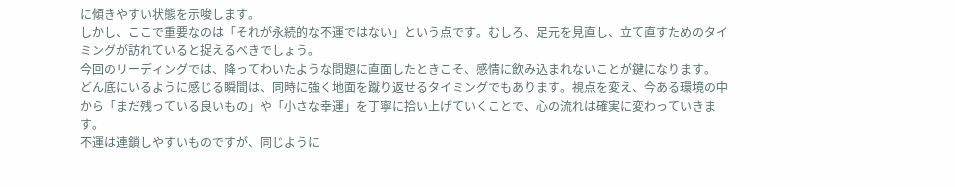に傾きやすい状態を示唆します。
しかし、ここで重要なのは「それが永続的な不運ではない」という点です。むしろ、足元を見直し、立て直すためのタイミングが訪れていると捉えるべきでしょう。
今回のリーディングでは、降ってわいたような問題に直面したときこそ、感情に飲み込まれないことが鍵になります。
どん底にいるように感じる瞬間は、同時に強く地面を蹴り返せるタイミングでもあります。視点を変え、今ある環境の中から「まだ残っている良いもの」や「小さな幸運」を丁寧に拾い上げていくことで、心の流れは確実に変わっていきます。
不運は連鎖しやすいものですが、同じように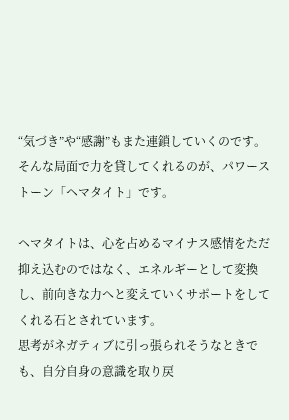“気づき”や“感謝”もまた連鎖していくのです。
そんな局面で力を貸してくれるのが、パワーストーン「ヘマタイト」です。

ヘマタイトは、心を占めるマイナス感情をただ抑え込むのではなく、エネルギーとして変換し、前向きな力へと変えていくサポートをしてくれる石とされています。
思考がネガティブに引っ張られそうなときでも、自分自身の意識を取り戻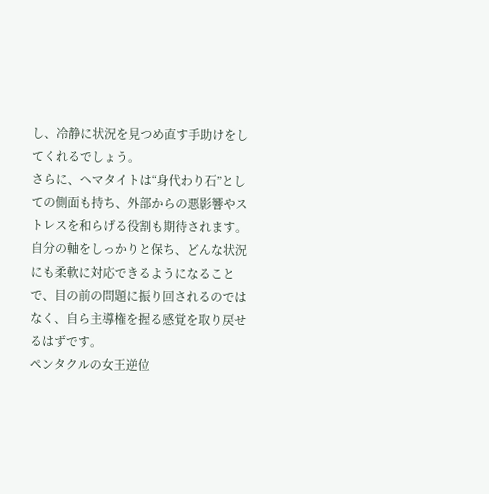し、冷静に状況を見つめ直す手助けをしてくれるでしょう。
さらに、ヘマタイトは“身代わり石”としての側面も持ち、外部からの悪影響やストレスを和らげる役割も期待されます。
自分の軸をしっかりと保ち、どんな状況にも柔軟に対応できるようになることで、目の前の問題に振り回されるのではなく、自ら主導権を握る感覚を取り戻せるはずです。
ペンタクルの女王逆位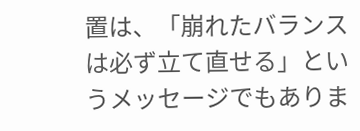置は、「崩れたバランスは必ず立て直せる」というメッセージでもありま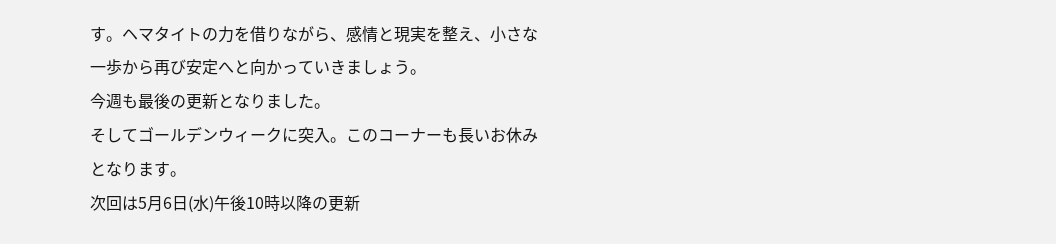す。ヘマタイトの力を借りながら、感情と現実を整え、小さな一歩から再び安定へと向かっていきましょう。
今週も最後の更新となりました。
そしてゴールデンウィークに突入。このコーナーも長いお休みとなります。
次回は5月6日(水)午後10時以降の更新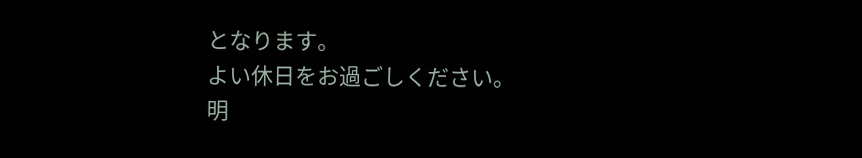となります。
よい休日をお過ごしください。
明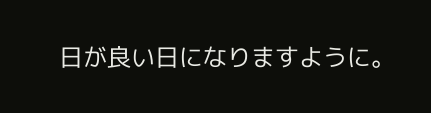日が良い日になりますように。